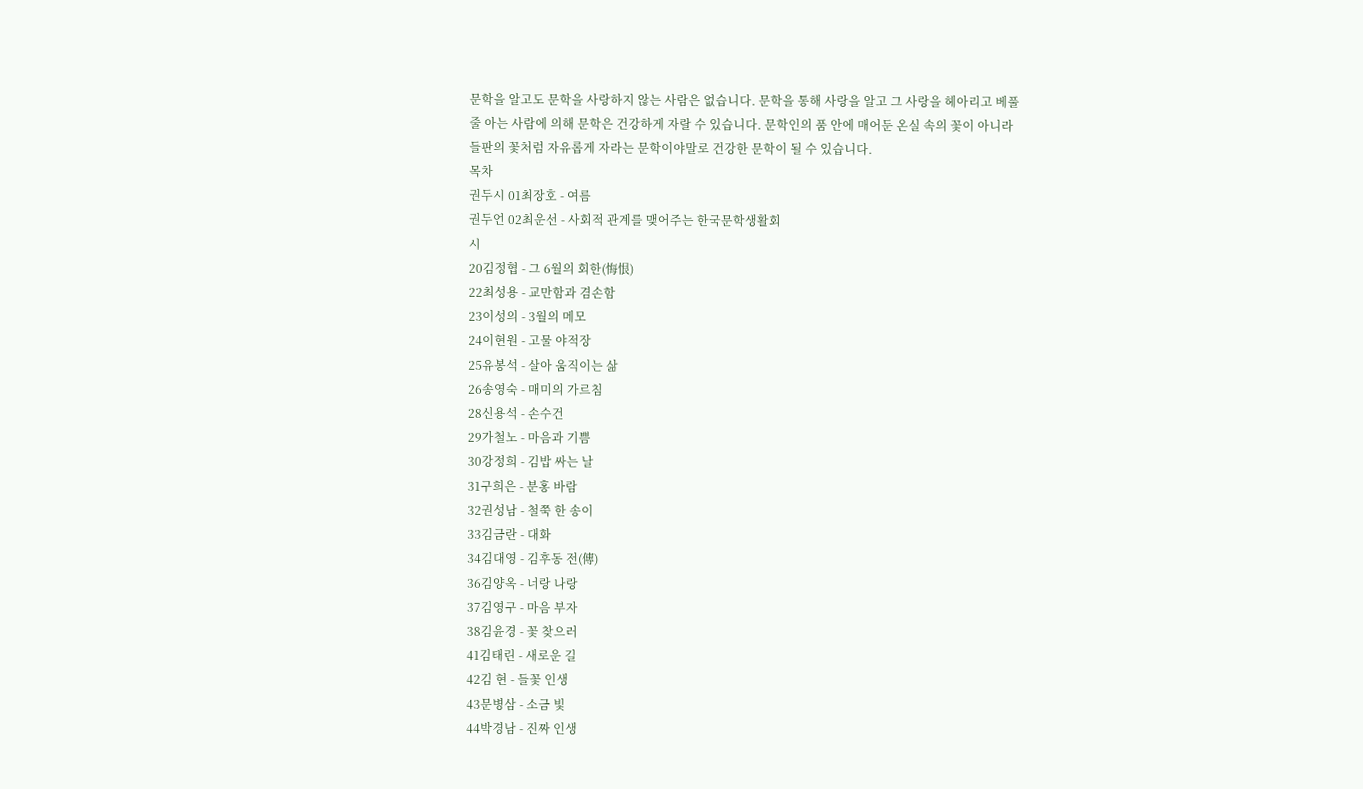문학을 알고도 문학을 사랑하지 않는 사람은 없습니다. 문학을 통해 사랑을 알고 그 사랑을 헤아리고 베풀 줄 아는 사람에 의해 문학은 건강하게 자랄 수 있습니다. 문학인의 품 안에 매어둔 온실 속의 꽃이 아니라 들판의 꽃처럼 자유롭게 자라는 문학이야말로 건강한 문학이 될 수 있습니다.
목차
권두시 01최장호 - 여름
권두언 02최운선 - 사회적 관계를 맺어주는 한국문학생활회
시
20김정협 - 그 6월의 회한(悔恨)
22최성용 - 교만함과 겸손함
23이성의 - 3월의 메모
24이현원 - 고물 야적장
25유봉석 - 살아 움직이는 삶
26송영숙 - 매미의 가르침
28신용석 - 손수건
29가철노 - 마음과 기쁨
30강정희 - 김밥 싸는 날
31구희은 - 분홍 바람
32권성남 - 철쭉 한 송이
33김금란 - 대화
34김대영 - 김후동 전(傳)
36김양옥 - 너랑 나랑
37김영구 - 마음 부자
38김윤경 - 꽃 찾으러
41김태린 - 새로운 길
42김 현 - 들꽃 인생
43문병삼 - 소금 빛
44박경남 - 진짜 인생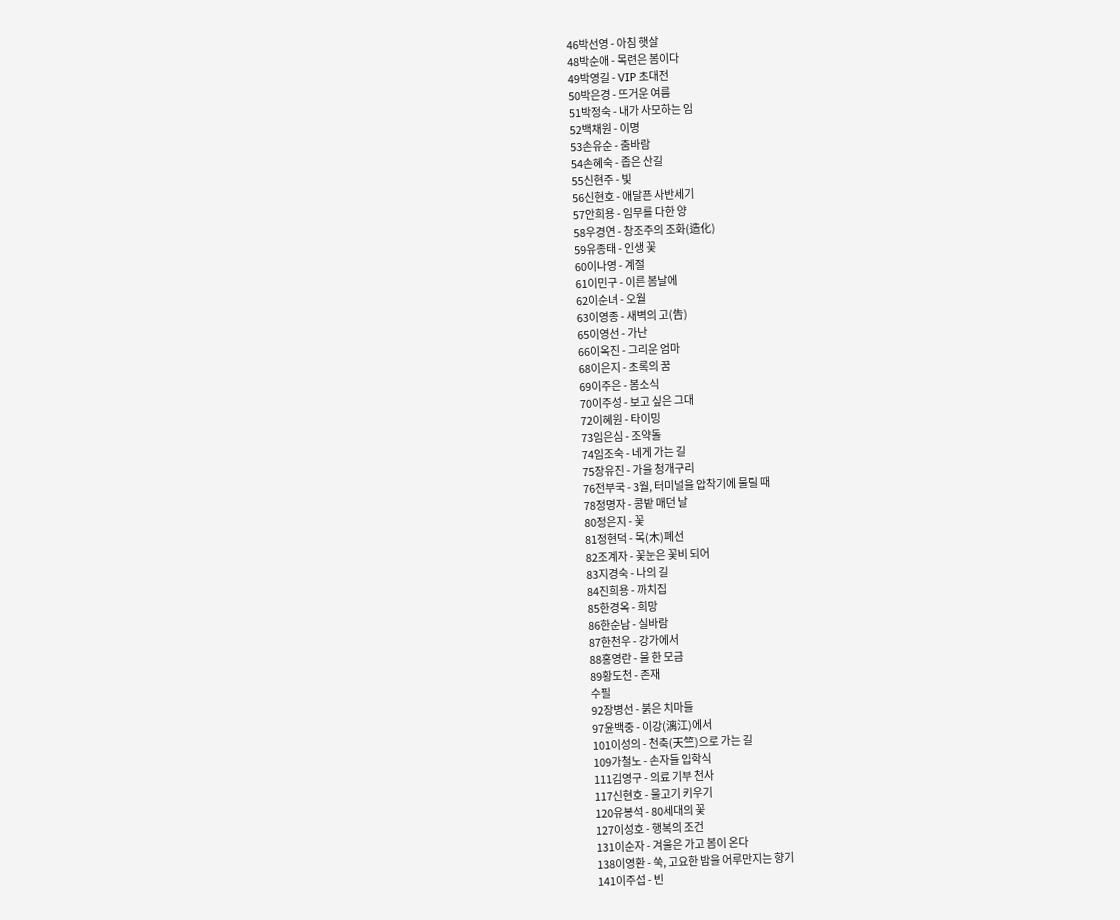46박선영 - 아침 햇살
48박순애 - 목련은 봄이다
49박영길 - VIP 초대전
50박은경 - 뜨거운 여름
51박정숙 - 내가 사모하는 임
52백채원 - 이명
53손유순 - 춤바람
54손혜숙 - 좁은 산길
55신현주 - 빛
56신현호 - 애달픈 사반세기
57안희용 - 임무를 다한 양
58우경연 - 창조주의 조화(造化)
59유종태 - 인생 꽃
60이나영 - 계절
61이민구 - 이른 봄날에
62이순녀 - 오월
63이영종 - 새벽의 고(告)
65이영선 - 가난
66이옥진 - 그리운 엄마
68이은지 - 초록의 꿈
69이주은 - 봄소식
70이주성 - 보고 싶은 그대
72이혜원 - 타이밍
73임은심 - 조약돌
74임조숙 - 네게 가는 길
75장유진 - 가을 청개구리
76전부국 - 3월, 터미널을 압착기에 물릴 때
78정명자 - 콩밭 매던 날
80정은지 - 꽃
81정현덕 - 목(木)폐선
82조계자 - 꽃눈은 꽃비 되어
83지경숙 - 나의 길
84진희용 - 까치집
85한경옥 - 희망
86한순남 - 실바람
87한천우 - 강가에서
88홍영란 - 물 한 모금
89황도천 - 존재
수필
92장병선 - 붉은 치마들
97윤백중 - 이강(漓江)에서
101이성의 - 천축(天竺)으로 가는 길
109가철노 - 손자들 입학식
111김영구 - 의료 기부 천사
117신현호 - 물고기 키우기
120유봉석 - 80세대의 꽃
127이성호 - 행복의 조건
131이순자 - 겨울은 가고 봄이 온다
138이영환 - 쑥, 고요한 밤을 어루만지는 향기
141이주섭 - 빈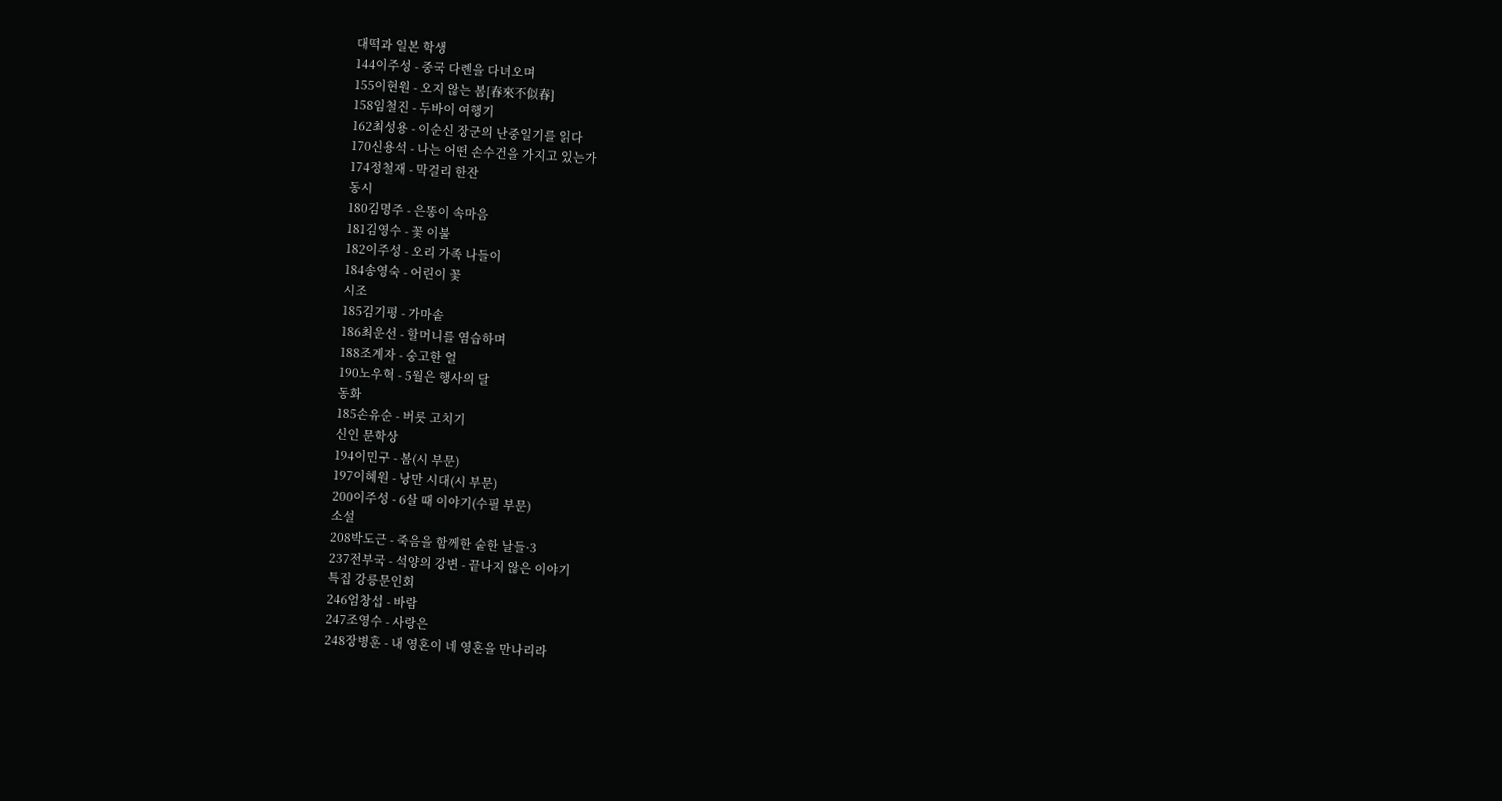대떡과 일본 학생
144이주성 - 중국 다롄을 다녀오며
155이현원 - 오지 않는 봄[春來不似春]
158임철진 - 두바이 여행기
162최성용 - 이순신 장군의 난중일기를 읽다
170신용석 - 나는 어떤 손수건을 가지고 있는가
174정철재 - 막걸리 한잔
동시
180김명주 - 은똥이 속마음
181김영수 - 꽃 이불
182이주성 - 오리 가족 나들이
184송영숙 - 어린이 꽃
시조
185김기평 - 가마솥
186최운선 - 할머니를 염습하며
188조계자 - 숭고한 얼
190노우혁 - 5월은 행사의 달
동화
185손유순 - 버릇 고치기
신인 문학상
194이민구 - 봄(시 부문)
197이혜원 - 낭만 시대(시 부문)
200이주성 - 6살 때 이야기(수필 부문)
소설
208박도근 - 죽음을 함께한 숱한 날들·3
237전부국 - 석양의 강변 - 끝나지 않은 이야기
특집 강릉문인회
246엄창섭 - 바람
247조영수 - 사랑은
248장병훈 - 내 영혼이 네 영혼을 만나리라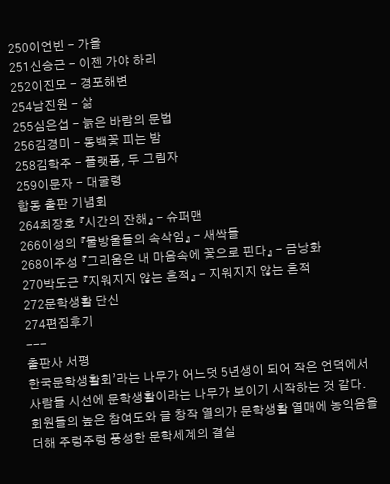250이언빈 - 가을
251신승근 - 이젠 가야 하리
252이진모 - 경포해변
254남진원 - 삶
255심은섭 - 늙은 바람의 문법
256김경미 - 동백꽃 피는 밤
258김학주 - 플랫폼, 두 그림자
259이문자 - 대굴령
합동 출판 기념회
264최장호 『시간의 잔해』 - 슈퍼맨
266이성의 『물방울들의 속삭임』 - 새싹들
268이주성 『그리움은 내 마음속에 꽃으로 핀다』 - 금낭화
270박도근 『지워지지 않는 흔적』 - 지워지지 않는 흔적
272문학생활 단신
274편집후기
---
출판사 서평
한국문학생활회’라는 나무가 어느덧 5년생이 되어 작은 언덕에서 사람들 시선에 문학생활이라는 나무가 보이기 시작하는 것 같다.
회원들의 높은 참여도와 글 창작 열의가 문학생활 열매에 농익음을 더해 주렁주렁 풍성한 문학세계의 결실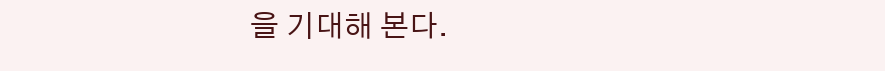을 기대해 본다.